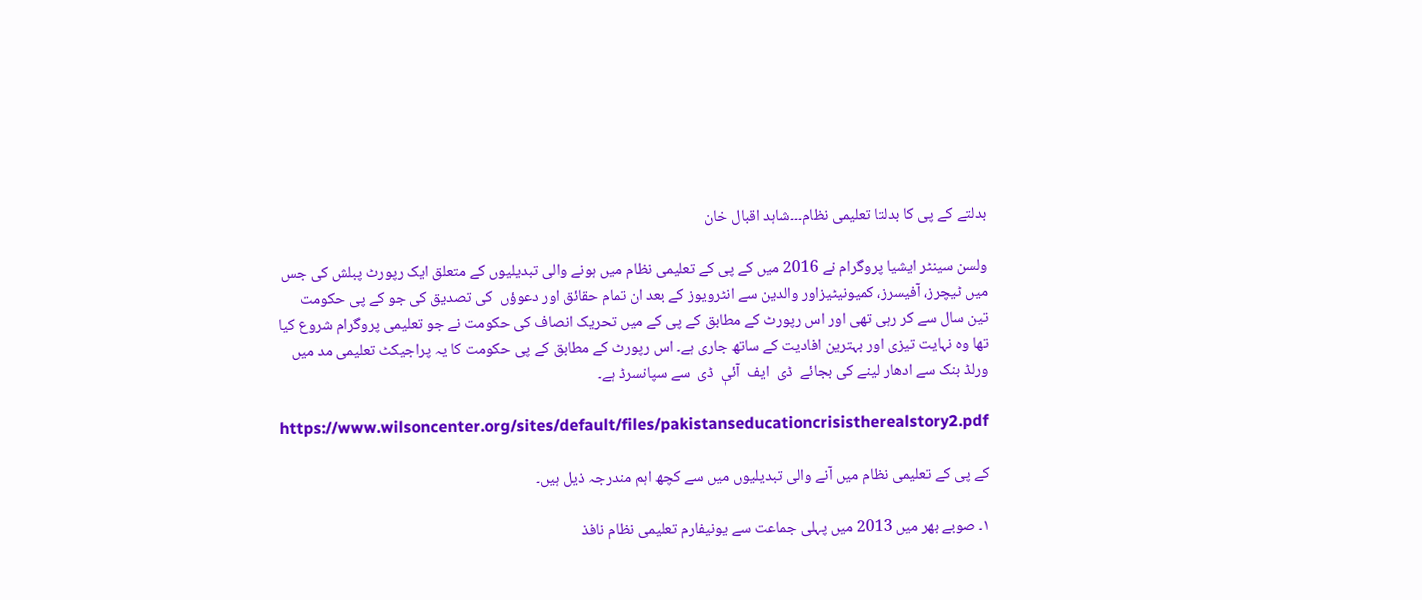بدلتے کے پی کا بدلتا تعلیمی نظام۔۔۔شاہد اقبال خان

ولسن سینٹر ایشیا پروگرام نے 2016 میں کے پی کے تعلیمی نظام میں ہونے والی تبدیلیوں کے متعلق ایک رپورٹ پبلش کی جس میں ٹیچرز، آفیسرز، کمیونیٹیزاور والدین سے انٹرویوز کے بعد ان تمام حقائق اور دعوؤں  کی تصدیق کی جو کے پی حکومت تین سال سے کر رہی تھی اور اس رپورٹ کے مطابق کے پی کے میں تحریک انصاف کی حکومت نے جو تعلیمی پروگرام شروع کیا تھا وہ نہایت تیزی اور بہترین افادیت کے ساتھ جاری ہے۔ اس رپورٹ کے مطابق کے پی حکومت کا یہ پراجیکٹ تعلیمی مد میں ورلڈ بنک سے ادھار لینے کی بجائے  ڈی  ایف  آئیٖ  ڈی  سے سپانسرڈ ہے۔

https://www.wilsoncenter.org/sites/default/files/pakistanseducationcrisistherealstory2.pdf

کے پی کے تعلیمی نظام میں آنے والی تبدیلیوں میں سے کچھ اہم مندرجہ ذیل ہیں۔

۱۔ صوبے بھر میں 2013 میں پہلی جماعت سے یونیفارم تعلیمی نظام نافذ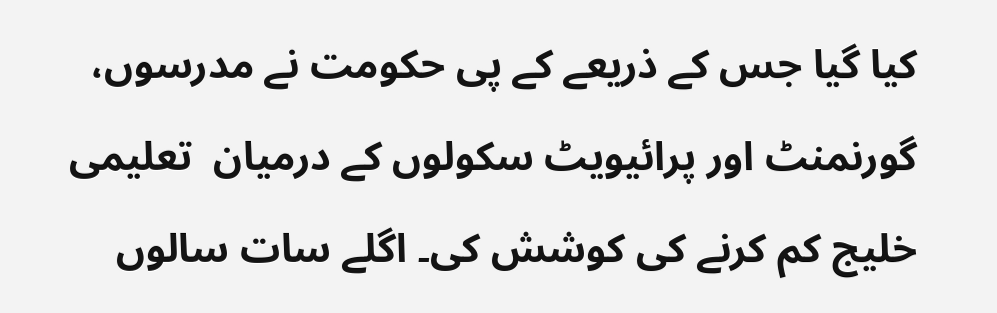کیا گیا جس کے ذریعے کے پی حکومت نے مدرسوں، گورنمنٹ اور پرائیویٹ سکولوں کے درمیان  تعلیمی خلیج کم کرنے کی کوشش کی۔ اگلے سات سالوں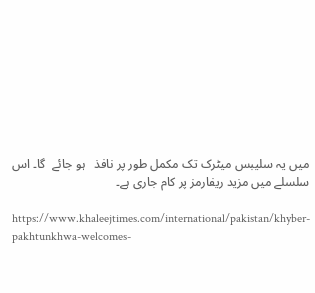میں یہ سلیبس میٹرک تک مکمل طور پر نافذ   ہو جائے  گا۔ اس سلسلے میں مزید ریفارمز پر کام جاری ہے۔

https://www.khaleejtimes.com/international/pakistan/khyber-pakhtunkhwa-welcomes-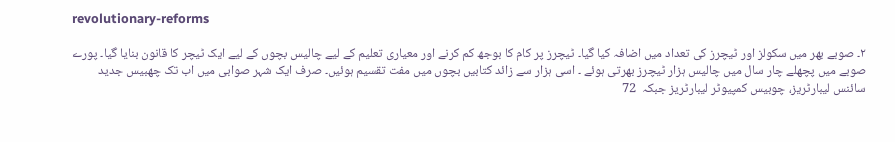revolutionary-reforms

۲۔ صوبے بھر میں سکولز اور ٹیچرز کی تعداد میں اضافہ کیا گیا۔ ٹیچرز پر کام کا بوجھ کم کرنے اور معیاری تعلیم کے لیے چالیس بچوں کے لیے ایک ٹیچر کا قانون بنایا گیا۔ پورے صوبے میں پچھلے چار سال میں چالیس ہزار ٹیچرز بھرتی ہوئے ۔ اسی ہزار سے زائد کتابیں بچوں میں مفت تقسیم ہوئیں۔ صرف ایک شہر صوابی میں اب تک چھبیس جدید سائنس لیبارٹریز، چوبیس کمپیوٹر لیبارٹریز جبکہ  72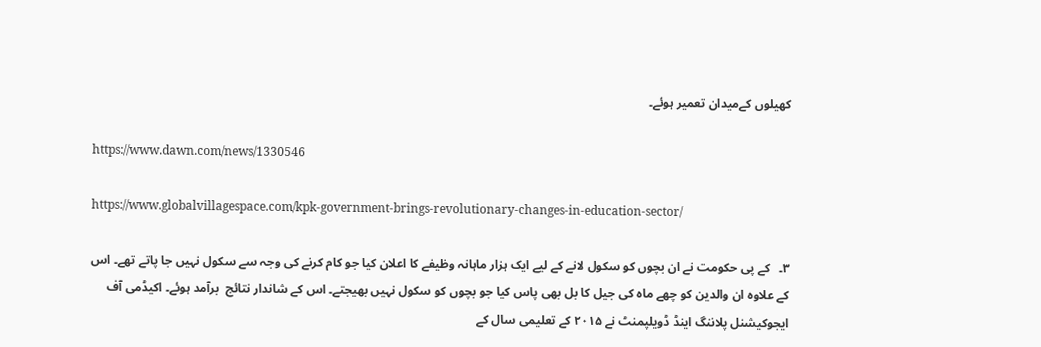کھیلوں کےمیدان تعمیر ہوئے۔

https://www.dawn.com/news/1330546

https://www.globalvillagespace.com/kpk-government-brings-revolutionary-changes-in-education-sector/

۳۔   کے پی حکومت نے ان بچوں کو سکول لانے کے لیے ایک ہزار ماہانہ وظیفے کا اعلان کیا جو کام کرنے کی وجہ سے سکول نہیں جا پاتے تھے۔ اس کے علاوہ ان والدین کو چھے ماہ کی جیل کا بل بھی پاس کیا جو بچوں کو سکول نہیں بھیجتے۔ اس کے شاندار نتائج  برآمد ہوئے۔ اکیڈمی آف ایجوکیشنل پلاننگ اینڈ ڈویلپمنٹ نے ۲۰۱۵ کے تعلیمی سال کے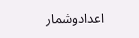اعدادوشمار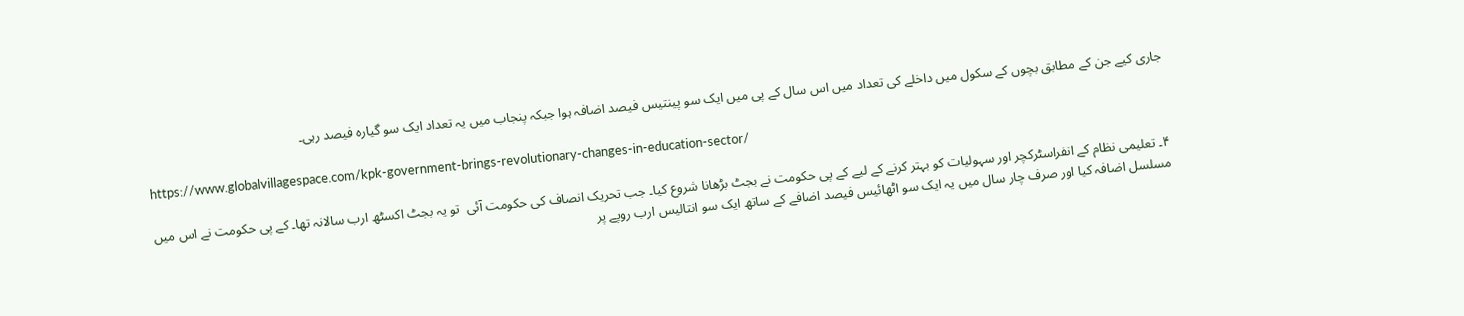جاری کیے جن کے مطابق بچوں کے سکول میں داخلے کی تعداد میں اس سال کے پی میں ایک سو پینتیس فیصد اضافہ ہوا جبکہ پنجاب میں یہ تعداد ایک سو گیارہ فیصد رہی۔

https://www.globalvillagespace.com/kpk-government-brings-revolutionary-changes-in-education-sector/

۴۔ تعلیمی نظام کے انفراسٹرکچر اور سہولیات کو بہتر کرنے کے لیے کے پی حکومت نے بجٹ بڑھانا شروع کیا۔ جب تحریک انصاف کی حکومت آئی  تو یہ بجٹ اکسٹھ ارب سالانہ تھا۔ کے پی حکومت نے اس میں مسلسل اضافہ کیا اور صرف چار سال میں یہ ایک سو اٹھائیس فیصد اضافے کے ساتھ ایک سو انتالیس ارب روپے پر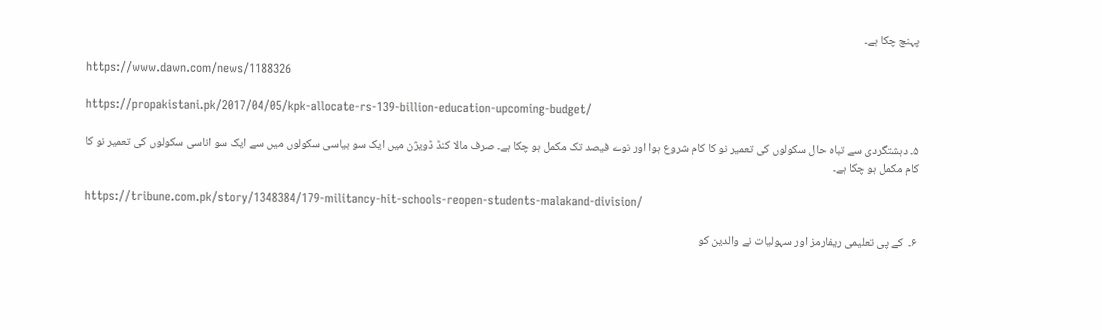پہنچ چکا ہے۔

https://www.dawn.com/news/1188326

https://propakistani.pk/2017/04/05/kpk-allocate-rs-139-billion-education-upcoming-budget/

۵۔ دہشتگردی سے تباہ حال سکولوں کی تعمیر نو کا کام شروع ہوا اور نوے فیصد تک مکمل ہو چکا ہے۔ صرف مالا کنڈ ڈویژن میں ایک سو بیاسی سکولوں میں سے ایک سو اناسی سکولوں کی تعمیر نو کا کام مکمل ہو چکا ہے۔

https://tribune.com.pk/story/1348384/179-militancy-hit-schools-reopen-students-malakand-division/

۶۔  کے پی تعلیمی ریفارمز اور سہولیات نے والدین کو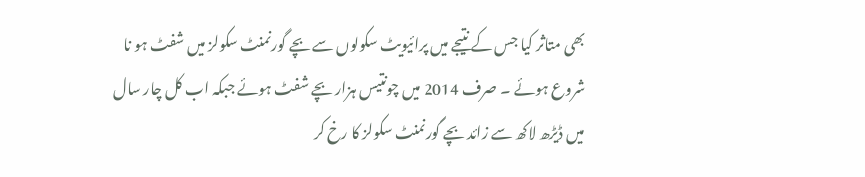بھی متاثر کیا جس کے نتیجے میں پرائیویٹ سکولوں سے بچے گورنمنٹ سکولز میں شفٹ ہو نا شروع ہوئے ۔ صرف 2014 میں چونتیس ہزار بچے شفٹ ہوئے جبکہ اب کل چار سال میں ڈیڑھ لاکھ سے زائد بچے گورنمنٹ سکولز کا رخ کر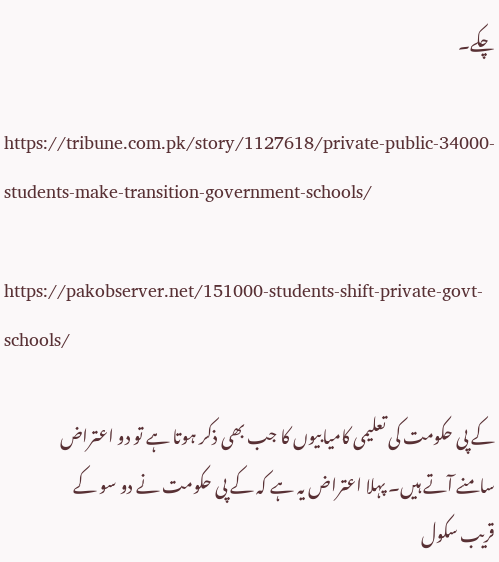چکے۔

https://tribune.com.pk/story/1127618/private-public-34000-students-make-transition-government-schools/

https://pakobserver.net/151000-students-shift-private-govt-schools/

کے پی حکومت کی تعلیمی کامیابیوں کا جب بھی ذکر ہوتا ہے تو دو اعتراض سامنے آتے ہیں۔ پہلا اعتراض یہ ہے کہ کے پی حکومت نے دو سو کے قریب سکول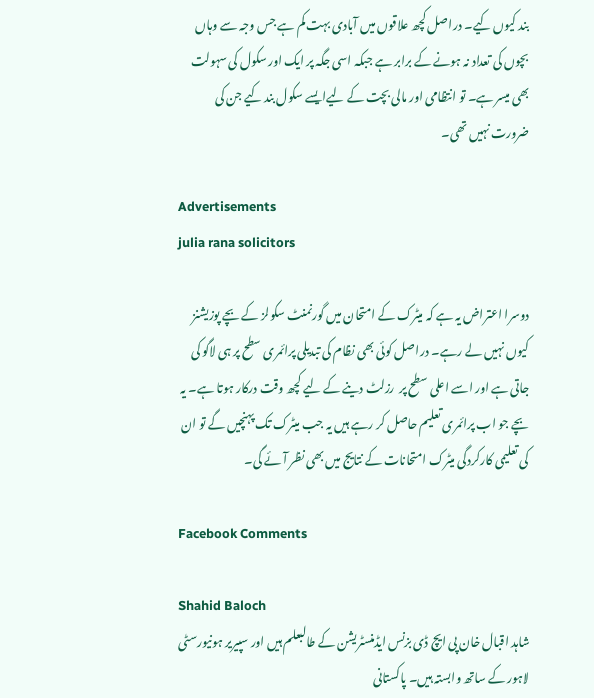بند کیوں کیے۔ دراصل کچھ علاقوں میں آبادی بہت کم ہے جس وجہ سے وہاں بچوں کی تعداد نہ ہونے کے برابر ہے جبکہ اسی جگہ پر ایک اور سکول کی سہولت بھی میسر ہے۔ تو انتظامی اور مالی بچت کے لیےایسے سکول بند کیے جن کی ضرورت نہیں تھی۔

Advertisements
julia rana solicitors

دوسرا اعتراض یہ ہے کہ میٹرک کے امتحان میں گورنمنٹ سکولز کے بچے پوزیشنز کیوں نہیں لے رہے۔ دراصل کوئی بھی نظام کی تبدیلی پرائمری سطح پر ہی لاگو کی جاتی ہے اور اسے اعلی سطح پر  رزلٹ دینے کے لیے کچھ وقت درکار ہوتا ہے۔ یہ بچے جو اب پرائمری تعلیم حاصل کر رہے ہیں یہ جب میٹرک تک پہنچیں گے تو ان کی تعلیمی کارکردگی میٹرک امتحانات کے نتایج میں بھی نظر آئے گی۔

Facebook Comments

Shahid Baloch
شاہد اقبال خان پی ایچ ڈی بزنس ایڈمنسٹریشن کے طالبعلم ہیں اور سپیریر ہونیورسٹی لاہور کے ساتھ وابستہ ہیں۔ پاکستانی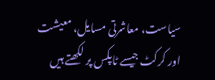سیاست، معاشرتی مسایل، معیشت اور کرکٹ جیسے ٹاپکس پر لکھتے ہیں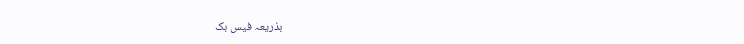بذریعہ فیس بک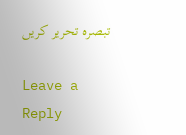تبصرہ تحریر کریں

Leave a Reply